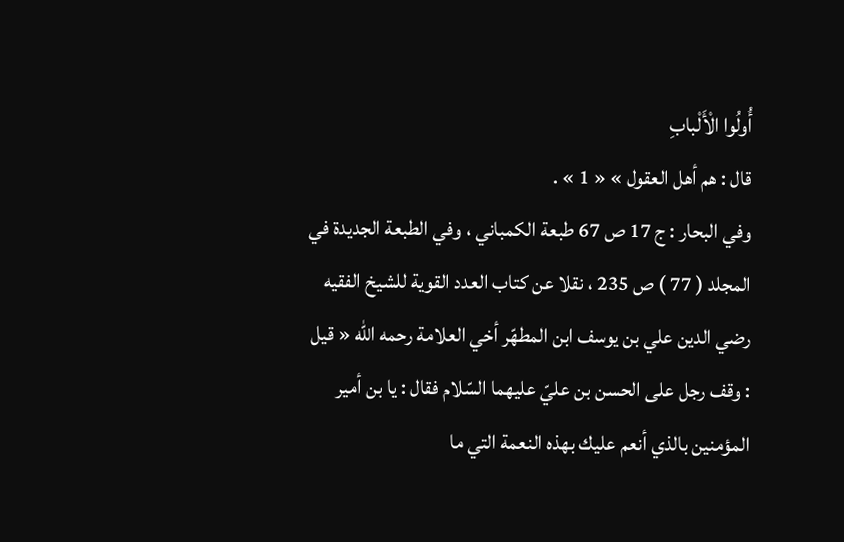أُولُوا الْأَلْبابِ
قال : هم أهل العقول » « 1 » .
وفي البحار : ج 17 ص 67 طبعة الكمباني ، وفي الطبعة الجديدة في المجلد ( 77 ) ص 235 ، نقلا عن كتاب العدد القوية للشيخ الفقيه رضي الدين علي بن يوسف ابن المطهّر أخي العلامة رحمه اللّه « قيل : وقف رجل على الحسن بن عليّ عليهما السّلام فقال : يا بن أمير المؤمنين بالذي أنعم عليك بهذه النعمة التي ما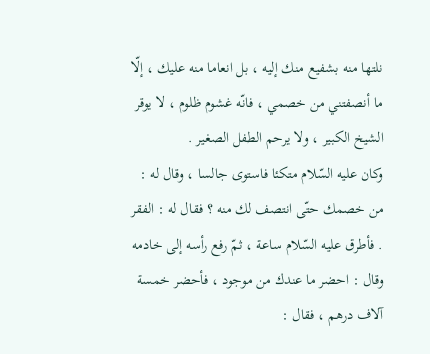نلتها منه بشفيع منك إليه ، بل انعاما منه عليك ، إلّا ما أنصفتني من خصمي ، فانّه غشوم ظلوم ، لا يوقر الشيخ الكبير ، ولا يرحم الطفل الصغير .
وكان عليه السّلام متكئا فاستوى جالسا ، وقال له : من خصمك حتّى انتصف لك منه ؟ فقال له : الفقر . فأطرق عليه السّلام ساعة ، ثمّ رفع رأسه إلى خادمه وقال : احضر ما عندك من موجود ، فأحضر خمسة آلاف درهم ، فقال :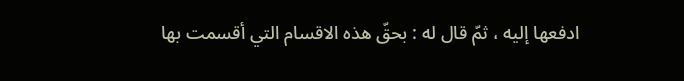ادفعها إليه ، ثمّ قال له : بحقّ هذه الاقسام التي أقسمت بها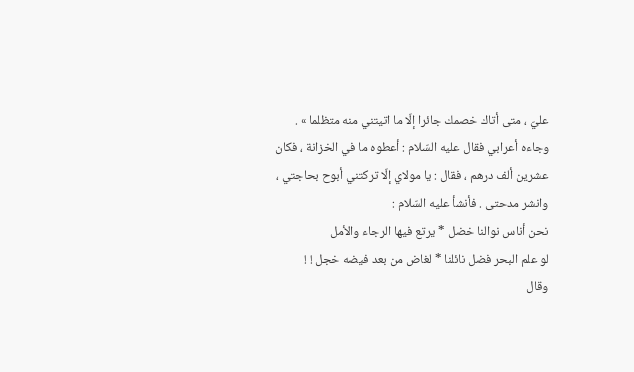عليّ ، متى أتاك خصمك جائرا إلّا ما اتيتني منه متظلما » .
وجاءه أعرابي فقال عليه السّلام : أعطوه ما في الخزانة ، فكان عشرين ألف درهم ، فقال : يا مولاي إلّا تركتني أبوح بحاجتي ، وانشر مدحتى . فأنشأ عليه السّلام :
نحن أناس نوالنا خضل * يرتع فيها الرجاء والأمل
لو علم البحر فضل نائلنا * لغاض من بعد فيضه خجل ! !
وقال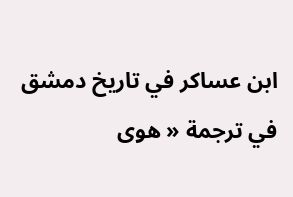ابن عساكر في تاريخ دمشق في ترجمة « هوى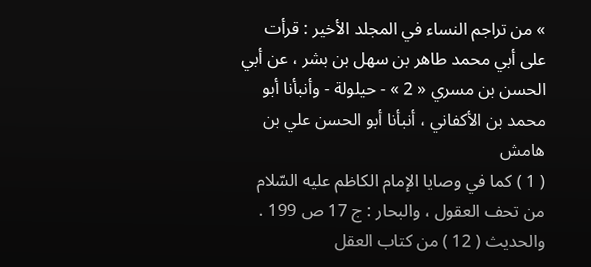» من تراجم النساء في المجلد الأخير : قرأت على أبي محمد طاهر بن سهل بن بشر ، عن أبي الحسن بن مسري « 2 » - حيلولة - وأنبأنا أبو محمد بن الأكفاني ، أنبأنا أبو الحسن علي بن
هامش
( 1 ) كما في وصايا الإمام الكاظم عليه السّلام من تحف العقول ، والبحار : ج 17 ص 199 .
والحديث ( 12 ) من كتاب العقل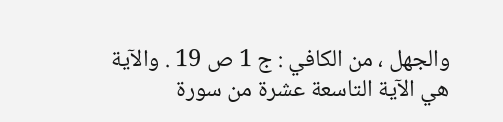والجهل ، من الكافي : ج 1 ص 19 . والآية هي الآية التاسعة عشرة من سورة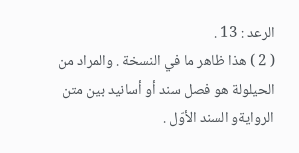الرعد : 13 .
( 2 ) هذا ظاهر ما في النسخة . والمراد من الحيلولة هو فصل سند أو أسانيد بين متن الروايةو السند الأوّل .